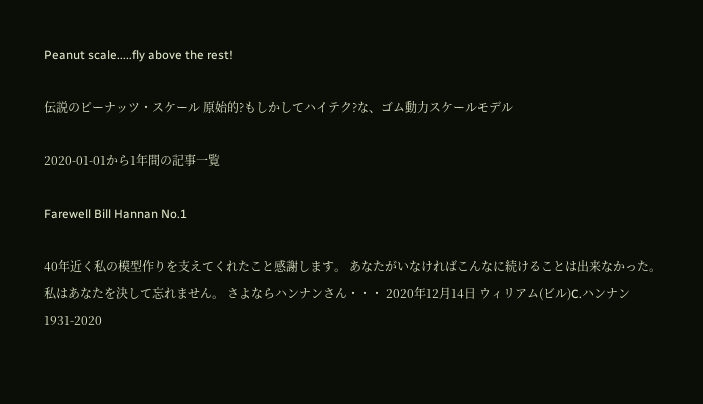Peanut scale.....fly above the rest!

伝説のピーナッツ・スケール 原始的?もしかしてハイテク?な、ゴム動力スケールモデル

2020-01-01から1年間の記事一覧

Farewell Bill Hannan No.1

40年近く私の模型作りを支えてくれたこと感謝します。 あなたがいなければこんなに続けることは出来なかった。 私はあなたを決して忘れません。 さよならハンナンさん・・・ 2020年12月14日 ウィリアム(ビル)C.ハンナン 1931-2020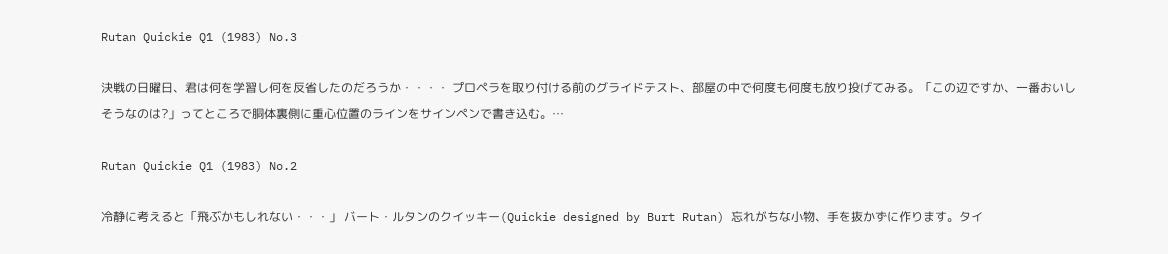Rutan Quickie Q1 (1983) No.3

決戦の日曜日、君は何を学習し何を反省したのだろうか・・・・ プロペラを取り付ける前のグライドテスト、部屋の中で何度も何度も放り投げてみる。「この辺ですか、一番おいしそうなのは?」ってところで胴体裏側に重心位置のラインをサインペンで書き込む。…

Rutan Quickie Q1 (1983) No.2

冷静に考えると「飛ぶかもしれない・・・」 バート・ルタンのクイッキー(Quickie designed by Burt Rutan) 忘れがちな小物、手を抜かずに作ります。タイ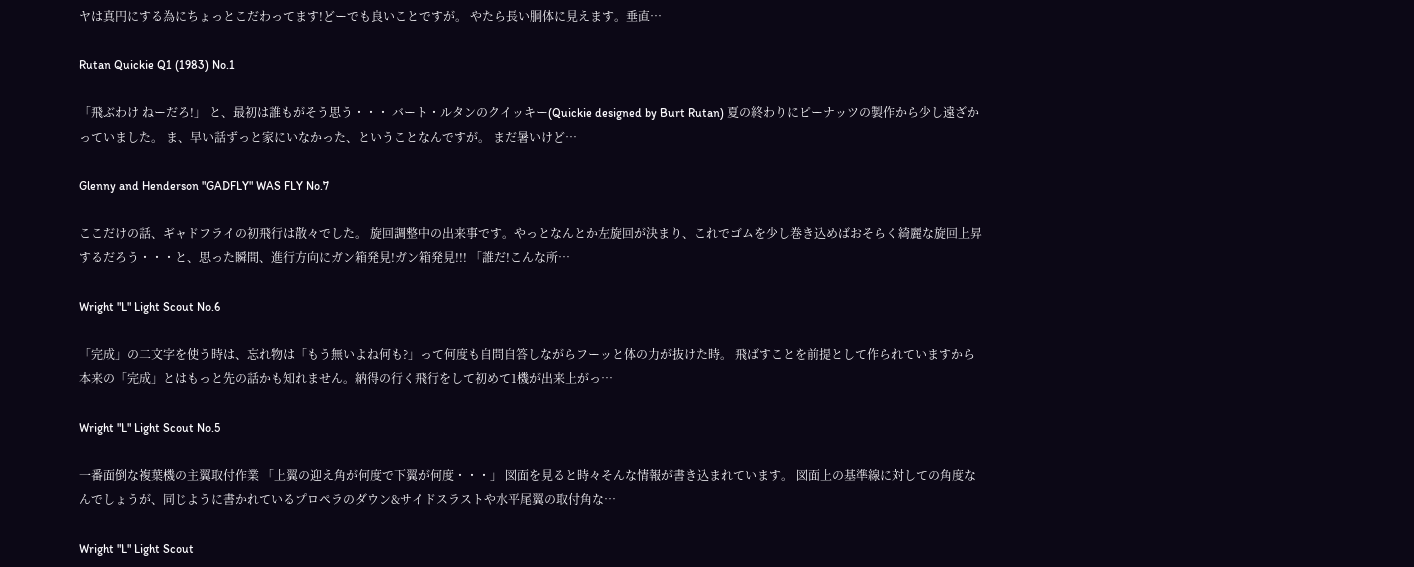ヤは真円にする為にちょっとこだわってます!どーでも良いことですが。 やたら長い胴体に見えます。垂直…

Rutan Quickie Q1 (1983) No.1

「飛ぶわけ ねーだろ!」 と、最初は誰もがそう思う・・・ バート・ルタンのクイッキー(Quickie designed by Burt Rutan) 夏の終わりにピーナッツの製作から少し遠ざかっていました。 ま、早い話ずっと家にいなかった、ということなんですが。 まだ暑いけど…

Glenny and Henderson "GADFLY" WAS FLY No.7

ここだけの話、ギャドフライの初飛行は散々でした。 旋回調整中の出来事です。やっとなんとか左旋回が決まり、これでゴムを少し巻き込めばおそらく綺麗な旋回上昇するだろう・・・と、思った瞬間、進行方向にガン箱発見!ガン箱発見!!! 「誰だ!こんな所…

Wright "L" Light Scout No.6

「完成」の二文字を使う時は、忘れ物は「もう無いよね何も?」って何度も自問自答しながらフーッと体の力が抜けた時。 飛ばすことを前提として作られていますから本来の「完成」とはもっと先の話かも知れません。納得の行く飛行をして初めて1機が出来上がっ…

Wright "L" Light Scout No.5

一番面倒な複葉機の主翼取付作業 「上翼の迎え角が何度で下翼が何度・・・」 図面を見ると時々そんな情報が書き込まれています。 図面上の基準線に対しての角度なんでしょうが、同じように書かれているプロペラのダウン&サイドスラストや水平尾翼の取付角な…

Wright "L" Light Scout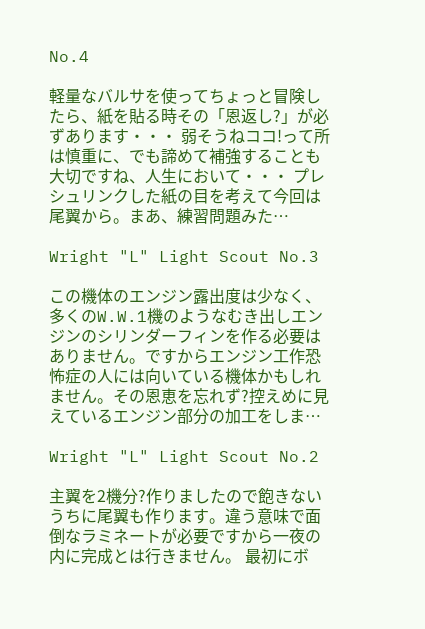No.4

軽量なバルサを使ってちょっと冒険したら、紙を貼る時その「恩返し?」が必ずあります・・・ 弱そうねココ!って所は慎重に、でも諦めて補強することも大切ですね、人生において・・・ プレシュリンクした紙の目を考えて今回は尾翼から。まあ、練習問題みた…

Wright "L" Light Scout No.3

この機体のエンジン露出度は少なく、多くのW.W.1機のようなむき出しエンジンのシリンダーフィンを作る必要はありません。ですからエンジン工作恐怖症の人には向いている機体かもしれません。その恩恵を忘れず?控えめに見えているエンジン部分の加工をしま…

Wright "L" Light Scout No.2

主翼を2機分?作りましたので飽きないうちに尾翼も作ります。違う意味で面倒なラミネートが必要ですから一夜の内に完成とは行きません。 最初にボ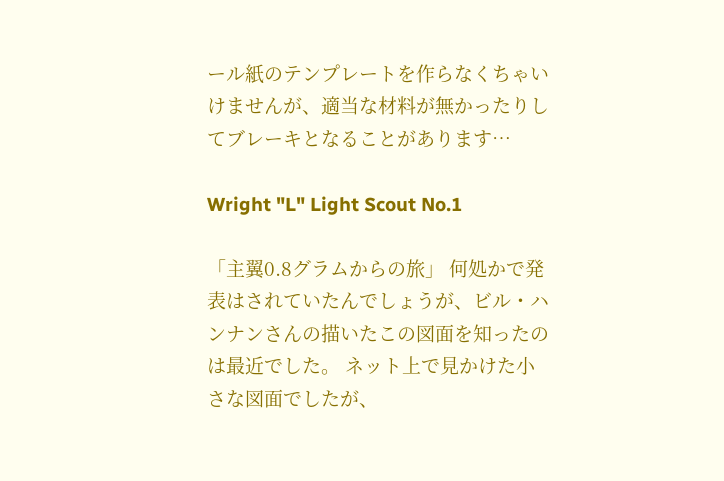ール紙のテンプレートを作らなくちゃいけませんが、適当な材料が無かったりしてブレーキとなることがあります…

Wright "L" Light Scout No.1

「主翼0.8グラムからの旅」 何処かで発表はされていたんでしょうが、ビル・ハンナンさんの描いたこの図面を知ったのは最近でした。 ネット上で見かけた小さな図面でしたが、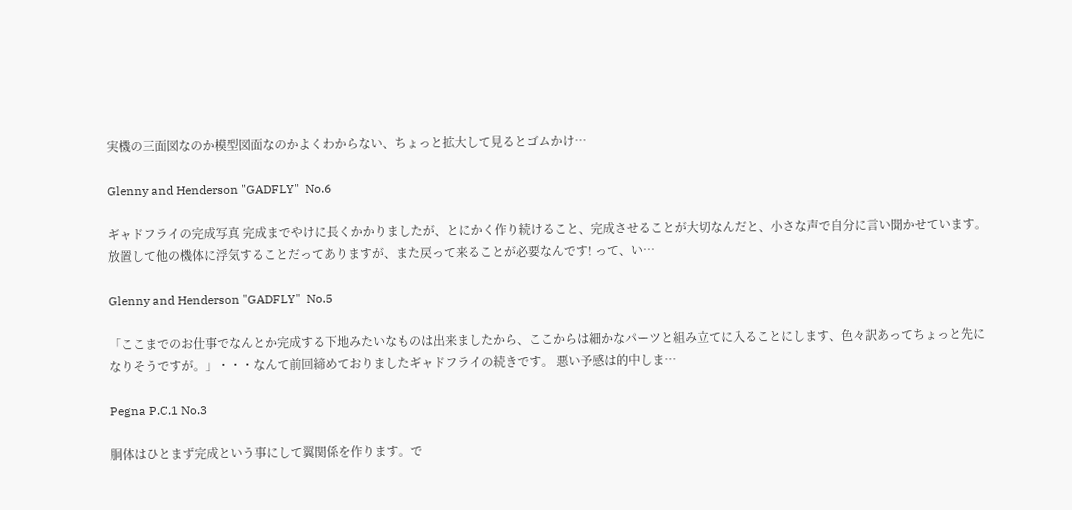実機の三面図なのか模型図面なのかよくわからない、ちょっと拡大して見るとゴムかけ…

Glenny and Henderson "GADFLY"  No.6

ギャドフライの完成写真 完成までやけに長くかかりましたが、とにかく作り続けること、完成させることが大切なんだと、小さな声で自分に言い聞かせています。放置して他の機体に浮気することだってありますが、また戻って来ることが必要なんです! って、い…

Glenny and Henderson "GADFLY"  No.5

「ここまでのお仕事でなんとか完成する下地みたいなものは出来ましたから、ここからは細かなパーツと組み立てに入ることにします、色々訳あってちょっと先になりそうですが。」・・・なんて前回締めておりましたギャドフライの続きです。 悪い予感は的中しま…

Pegna P.C.1 No.3

胴体はひとまず完成という事にして翼関係を作ります。で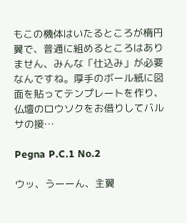もこの機体はいたるところが楕円翼で、普通に組めるところはありません、みんな「仕込み」が必要なんですね。厚手のボール紙に図面を貼ってテンプレートを作り、仏壇のロウソクをお借りしてバルサの接…

Pegna P.C.1 No.2

ウッ、うーーん、主翼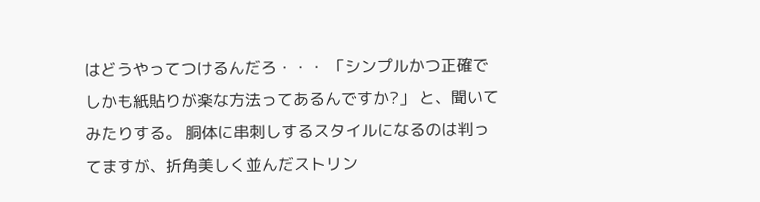はどうやってつけるんだろ・・・ 「シンプルかつ正確でしかも紙貼りが楽な方法ってあるんですか?」 と、聞いてみたりする。 胴体に串刺しするスタイルになるのは判ってますが、折角美しく並んだストリン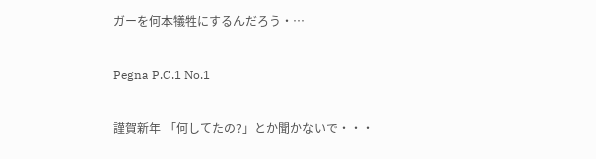ガーを何本犠牲にするんだろう・…

Pegna P.C.1 No.1

謹賀新年 「何してたの?」とか聞かないで・・・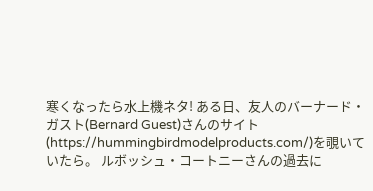寒くなったら水上機ネタ! ある日、友人のバーナード・ガスト(Bernard Guest)さんのサイト(https://hummingbirdmodelproducts.com/)を覗いていたら。 ルボッシュ・コートニーさんの過去に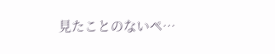見たことのないペ…